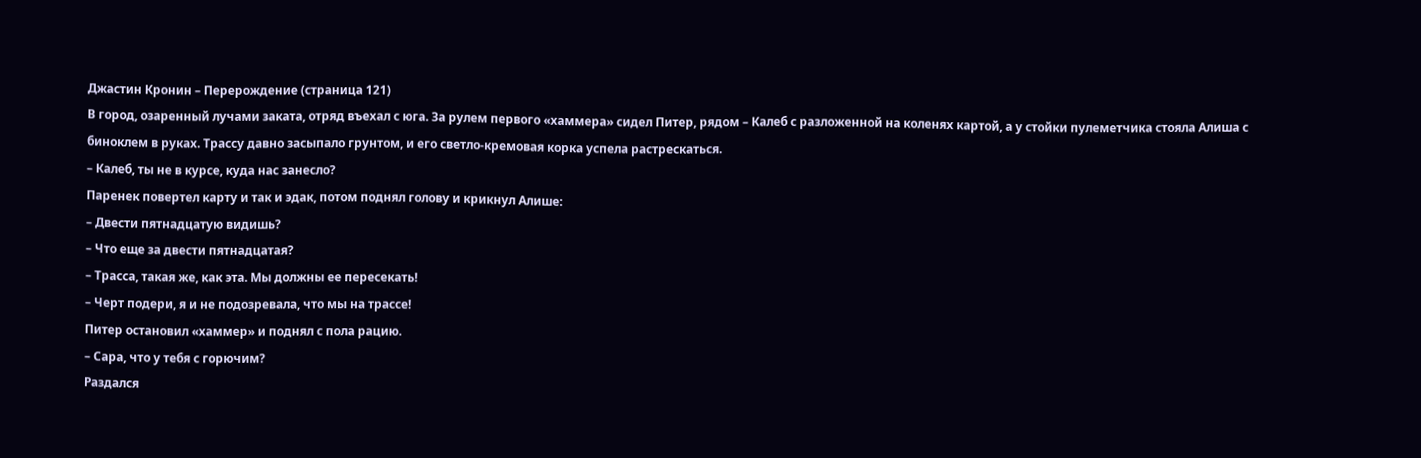Джастин Кронин – Перерождение (страница 121)
В город, озаренный лучами заката, отряд въехал с юга. За рулем первого «хаммера» сидел Питер, рядом – Калеб с разложенной на коленях картой, а у стойки пулеметчика стояла Алиша с биноклем в руках. Трассу давно засыпало грунтом, и его светло-кремовая корка успела растрескаться.
– Калеб, ты не в курсе, куда нас занесло?
Паренек повертел карту и так и эдак, потом поднял голову и крикнул Алише:
– Двести пятнадцатую видишь?
– Что еще за двести пятнадцатая?
– Трасса, такая же, как эта. Мы должны ее пересекать!
– Черт подери, я и не подозревала, что мы на трассе!
Питер остановил «хаммер» и поднял с пола рацию.
– Сара, что у тебя с горючим?
Раздался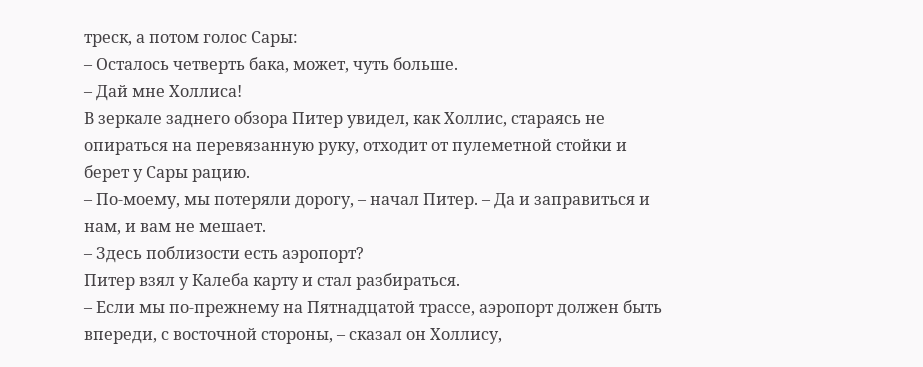треск, а потом голос Сары:
– Осталось четверть бака, может, чуть больше.
– Дай мне Холлиса!
В зеркале заднего обзора Питер увидел, как Холлис, стараясь не опираться на перевязанную руку, отходит от пулеметной стойки и берет у Сары рацию.
– По-моему, мы потеряли дорогу, – начал Питер. – Да и заправиться и нам, и вам не мешает.
– Здесь поблизости есть аэропорт?
Питер взял у Калеба карту и стал разбираться.
– Если мы по-прежнему на Пятнадцатой трассе, аэропорт должен быть впереди, с восточной стороны, – сказал он Холлису,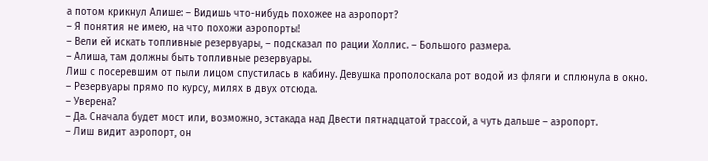а потом крикнул Алише: – Видишь что-нибудь похожее на аэропорт?
– Я понятия не имею, на что похожи аэропорты!
– Вели ей искать топливные резервуары, – подсказал по рации Холлис. – Большого размера.
– Алиша, там должны быть топливные резервуары.
Лиш с посеревшим от пыли лицом спустилась в кабину. Девушка прополоскала рот водой из фляги и сплюнула в окно.
– Резервуары прямо по курсу, милях в двух отсюда.
– Уверена?
– Да. Сначала будет мост или, возможно, эстакада над Двести пятнадцатой трассой, а чуть дальше – аэропорт.
– Лиш видит аэропорт, он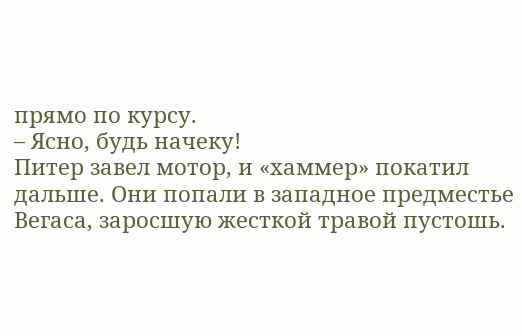прямо по курсу.
– Ясно, будь начеку!
Питер завел мотор, и «хаммер» покатил дальше. Они попали в западное предместье Вегаса, заросшую жесткой травой пустошь.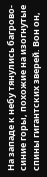На западе к небу тянулись багрово-синие горы, похожие на изогнутые спины гигантских зверей. Вон он,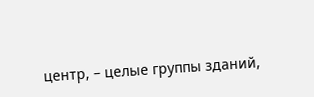центр, – целые группы зданий,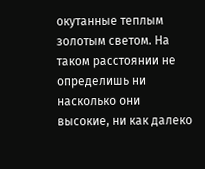окутанные теплым золотым светом. На таком расстоянии не определишь ни насколько они высокие, ни как далеко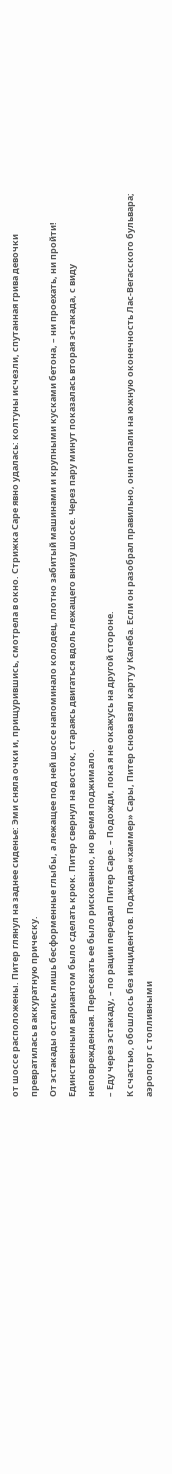от шоссе расположены. Питер глянул на заднее сиденье: Эми сняла очки и, прищурившись, смотрела в окно. Стрижка Саре явно удалась: колтуны исчезли, спутанная грива девочки превратилась в аккуратную прическу.
От эстакады остались лишь бесформенные глыбы, а лежащее под ней шоссе напоминало колодец, плотно забитый машинами и крупными кусками бетона, – ни проехать, ни пройти! Единственным вариантом было сделать крюк. Питер свернул на восток, стараясь двигаться вдоль лежащего внизу шоссе. Через пару минут показалась вторая эстакада, с виду неповрежденная. Пересекать ее было рискованно, но время поджимало.
– Еду через эстакаду, – по рации передал Питер Саре. – Подожди, пока я не окажусь на другой стороне.
К счастью, обошлось без инцидентов. Поджидая «хаммер» Сары, Питер снова взял карту у Калеба. Если он разобрал правильно, они попали на южную оконечность Лас-Вегасского бульвара; аэропорт с топливными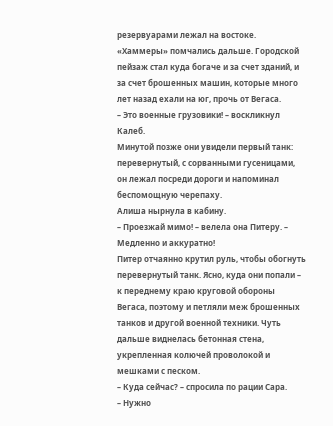резервуарами лежал на востоке.
«Хаммеры» помчались дальше. Городской пейзаж стал куда богаче и за счет зданий, и за счет брошенных машин, которые много лет назад ехали на юг, прочь от Вегаса.
– Это военные грузовики! – воскликнул Калеб.
Минутой позже они увидели первый танк: перевернутый, с сорванными гусеницами, он лежал посреди дороги и напоминал беспомощную черепаху.
Алиша нырнула в кабину.
– Проезжай мимо! – велела она Питеру. – Медленно и аккуратно!
Питер отчаянно крутил руль, чтобы обогнуть перевернутый танк. Ясно, куда они попали – к переднему краю круговой обороны Вегаса, поэтому и петляли меж брошенных танков и другой военной техники. Чуть дальше виднелась бетонная стена, укрепленная колючей проволокой и мешками с песком.
– Куда сейчас? – спросила по рации Сара.
– Нужно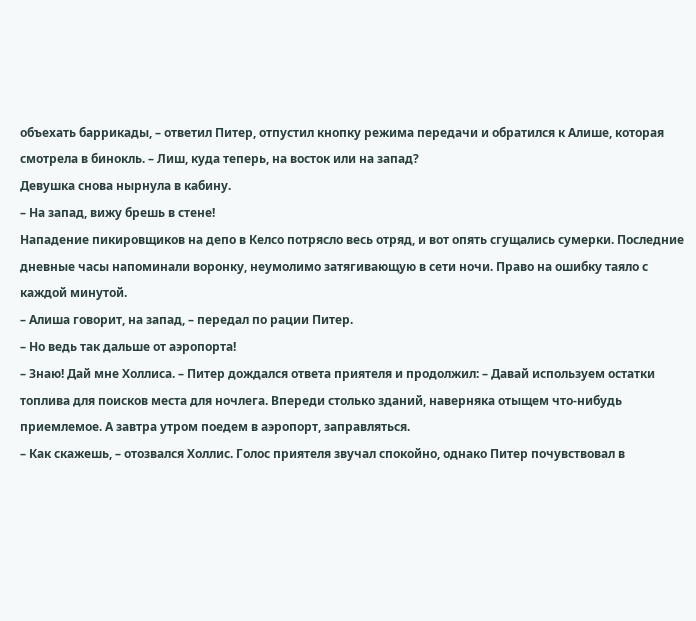объехать баррикады, – ответил Питер, отпустил кнопку режима передачи и обратился к Алише, которая смотрела в бинокль. – Лиш, куда теперь, на восток или на запад?
Девушка снова нырнула в кабину.
– На запад, вижу брешь в стене!
Нападение пикировщиков на депо в Келсо потрясло весь отряд, и вот опять сгущались сумерки. Последние дневные часы напоминали воронку, неумолимо затягивающую в сети ночи. Право на ошибку таяло с каждой минутой.
– Алиша говорит, на запад, – передал по рации Питер.
– Но ведь так дальше от аэропорта!
– Знаю! Дай мне Холлиса. – Питер дождался ответа приятеля и продолжил: – Давай используем остатки топлива для поисков места для ночлега. Впереди столько зданий, наверняка отыщем что-нибудь приемлемое. А завтра утром поедем в аэропорт, заправляться.
– Как скажешь, – отозвался Холлис. Голос приятеля звучал спокойно, однако Питер почувствовал в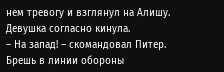нем тревогу и взглянул на Алишу. Девушка согласно кинула.
– На запад! – скомандовал Питер.
Брешь в линии обороны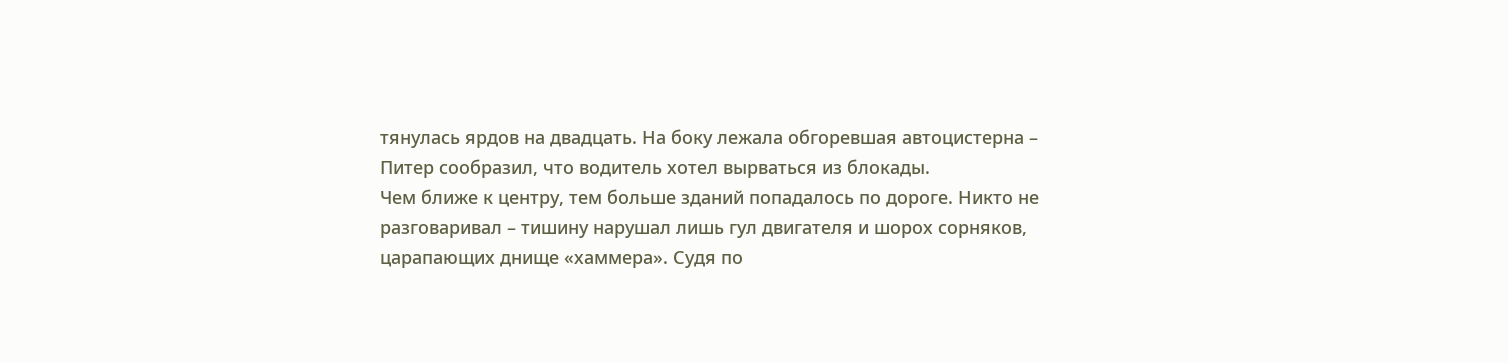тянулась ярдов на двадцать. На боку лежала обгоревшая автоцистерна – Питер сообразил, что водитель хотел вырваться из блокады.
Чем ближе к центру, тем больше зданий попадалось по дороге. Никто не разговаривал – тишину нарушал лишь гул двигателя и шорох сорняков, царапающих днище «хаммера». Судя по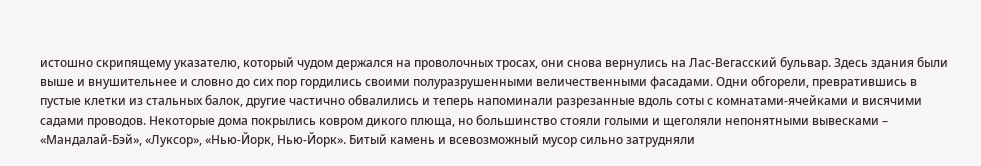истошно скрипящему указателю, который чудом держался на проволочных тросах, они снова вернулись на Лас-Вегасский бульвар. Здесь здания были выше и внушительнее и словно до сих пор гордились своими полуразрушенными величественными фасадами. Одни обгорели, превратившись в пустые клетки из стальных балок, другие частично обвалились и теперь напоминали разрезанные вдоль соты с комнатами-ячейками и висячими садами проводов. Некоторые дома покрылись ковром дикого плюща, но большинство стояли голыми и щеголяли непонятными вывесками – «Мандалай-Бэй», «Луксор», «Нью-Йорк, Нью-Йорк». Битый камень и всевозможный мусор сильно затрудняли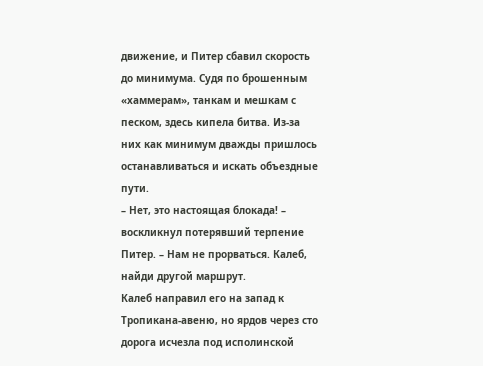движение, и Питер сбавил скорость до минимума. Судя по брошенным «хаммерам», танкам и мешкам с песком, здесь кипела битва. Из-за них как минимум дважды пришлось останавливаться и искать объездные пути.
– Нет, это настоящая блокада! – воскликнул потерявший терпение Питер. – Нам не прорваться. Калеб, найди другой маршрут.
Калеб направил его на запад к Тропикана-авеню, но ярдов через сто дорога исчезла под исполинской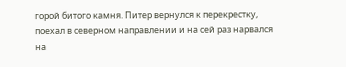горой битого камня. Питер вернулся к перекрестку, поехал в северном направлении и на сей раз нарвался на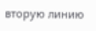вторую линию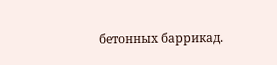бетонных баррикад.